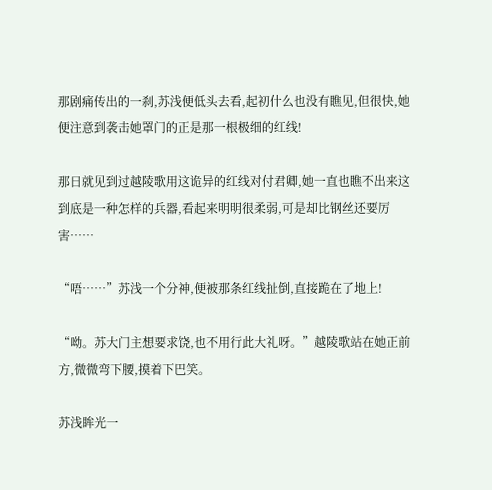那剧痛传出的一刹,苏浅便低头去看,起初什么也没有瞧见,但很快,她便注意到袭击她罩门的正是那一根极细的红线!

那日就见到过越陵歌用这诡异的红线对付君卿,她一直也瞧不出来这到底是一种怎样的兵器,看起来明明很柔弱,可是却比钢丝还要厉害……

“唔……”苏浅一个分神,便被那条红线扯倒,直接跪在了地上!

“呦。苏大门主想要求饶,也不用行此大礼呀。”越陵歌站在她正前方,微微弯下腰,摸着下巴笑。

苏浅眸光一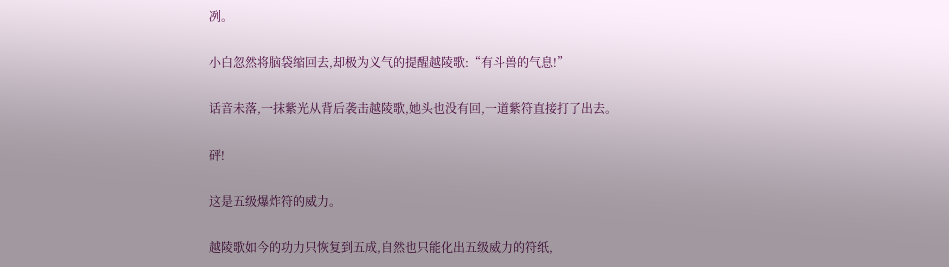冽。

小白忽然将脑袋缩回去,却极为义气的提醒越陵歌:“有斗兽的气息!”

话音未落,一抹紫光从背后袭击越陵歌,她头也没有回,一道紫符直接打了出去。

砰!

这是五级爆炸符的威力。

越陵歌如今的功力只恢复到五成,自然也只能化出五级威力的符纸,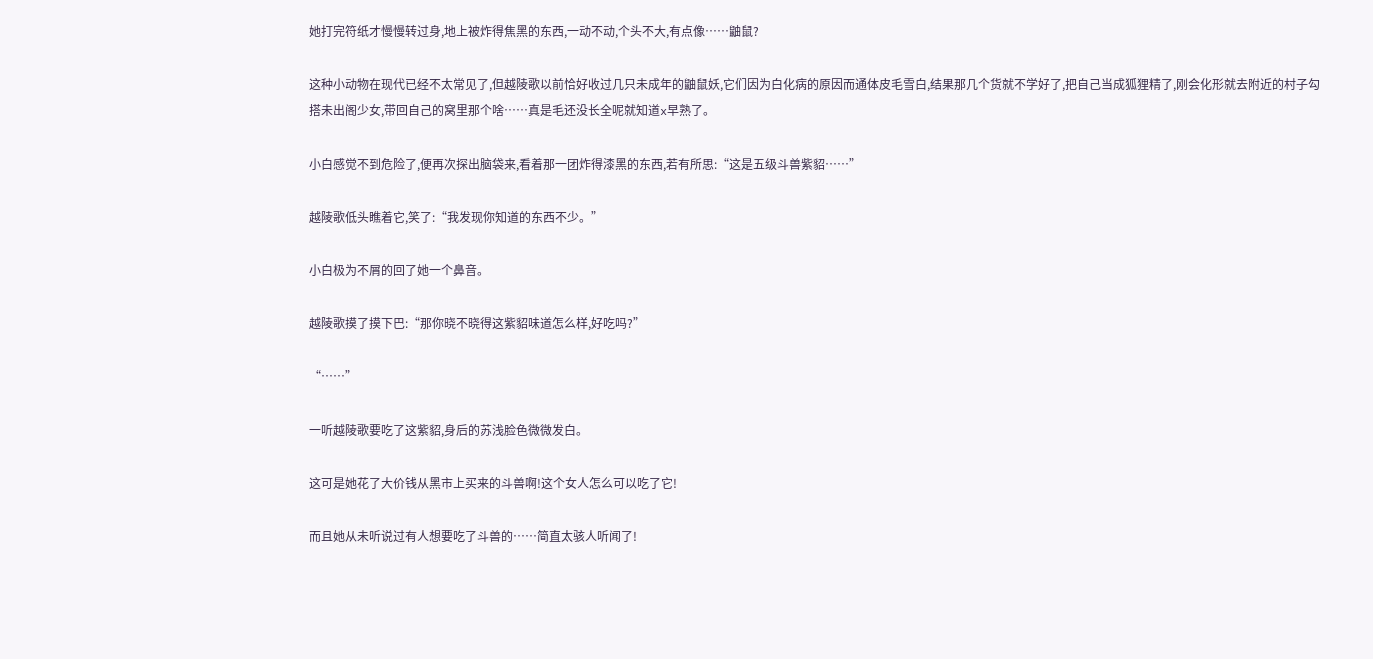她打完符纸才慢慢转过身,地上被炸得焦黑的东西,一动不动,个头不大,有点像……鼬鼠?

这种小动物在现代已经不太常见了,但越陵歌以前恰好收过几只未成年的鼬鼠妖,它们因为白化病的原因而通体皮毛雪白,结果那几个货就不学好了,把自己当成狐狸精了,刚会化形就去附近的村子勾搭未出阁少女,带回自己的窝里那个啥……真是毛还没长全呢就知道x早熟了。

小白感觉不到危险了,便再次探出脑袋来,看着那一团炸得漆黑的东西,若有所思:“这是五级斗兽紫貂……”

越陵歌低头瞧着它,笑了:“我发现你知道的东西不少。”

小白极为不屑的回了她一个鼻音。

越陵歌摸了摸下巴:“那你晓不晓得这紫貂味道怎么样,好吃吗?”

“……”

一听越陵歌要吃了这紫貂,身后的苏浅脸色微微发白。

这可是她花了大价钱从黑市上买来的斗兽啊!这个女人怎么可以吃了它!

而且她从未听说过有人想要吃了斗兽的……简直太骇人听闻了!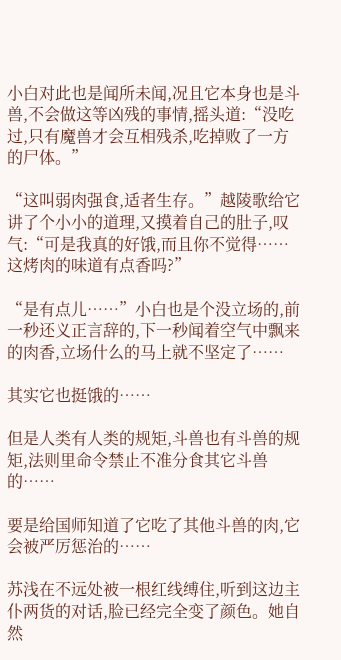小白对此也是闻所未闻,况且它本身也是斗兽,不会做这等凶残的事情,摇头道:“没吃过,只有魔兽才会互相残杀,吃掉败了一方的尸体。”

“这叫弱肉强食,适者生存。”越陵歌给它讲了个小小的道理,又摸着自己的肚子,叹气:“可是我真的好饿,而且你不觉得……这烤肉的味道有点香吗?”

“是有点儿……”小白也是个没立场的,前一秒还义正言辞的,下一秒闻着空气中飘来的肉香,立场什么的马上就不坚定了……

其实它也挺饿的……

但是人类有人类的规矩,斗兽也有斗兽的规矩,法则里命令禁止不准分食其它斗兽的……

要是给国师知道了它吃了其他斗兽的肉,它会被严厉惩治的……

苏浅在不远处被一根红线缚住,听到这边主仆两货的对话,脸已经完全变了颜色。她自然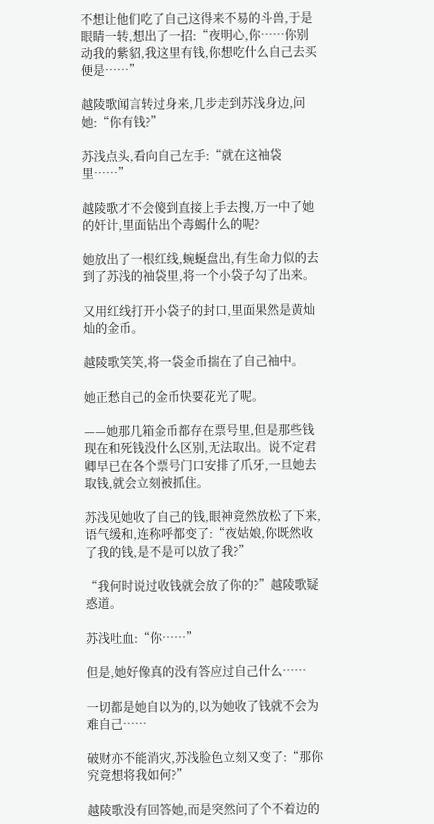不想让他们吃了自己这得来不易的斗兽,于是眼睛一转,想出了一招:“夜明心,你……你别动我的紫貂,我这里有钱,你想吃什么自己去买便是……”

越陵歌闻言转过身来,几步走到苏浅身边,问她:“你有钱?”

苏浅点头,看向自己左手:“就在这袖袋里……”

越陵歌才不会傻到直接上手去搜,万一中了她的奸计,里面钻出个毒蝎什么的呢?

她放出了一根红线,蜿蜒盘出,有生命力似的去到了苏浅的袖袋里,将一个小袋子勾了出来。

又用红线打开小袋子的封口,里面果然是黄灿灿的金币。

越陵歌笑笑,将一袋金币揣在了自己袖中。

她正愁自己的金币快要花光了呢。

——她那几箱金币都存在票号里,但是那些钱现在和死钱没什么区别,无法取出。说不定君卿早已在各个票号门口安排了爪牙,一旦她去取钱,就会立刻被抓住。

苏浅见她收了自己的钱,眼神竟然放松了下来,语气缓和,连称呼都变了:“夜姑娘,你既然收了我的钱,是不是可以放了我?”

“我何时说过收钱就会放了你的?”越陵歌疑惑道。

苏浅吐血:“你……”

但是,她好像真的没有答应过自己什么……

一切都是她自以为的,以为她收了钱就不会为难自己……

破财亦不能消灾,苏浅脸色立刻又变了:“那你究竟想将我如何?”

越陵歌没有回答她,而是突然问了个不着边的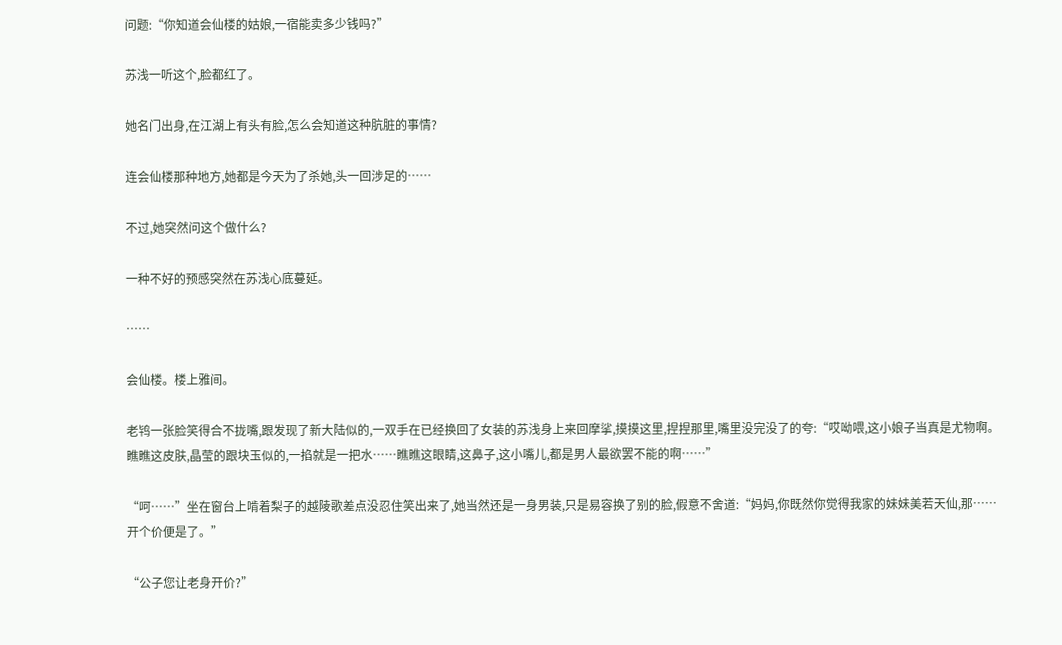问题:“你知道会仙楼的姑娘,一宿能卖多少钱吗?”

苏浅一听这个,脸都红了。

她名门出身,在江湖上有头有脸,怎么会知道这种肮脏的事情?

连会仙楼那种地方,她都是今天为了杀她,头一回涉足的……

不过,她突然问这个做什么?

一种不好的预感突然在苏浅心底蔓延。

……

会仙楼。楼上雅间。

老鸨一张脸笑得合不拢嘴,跟发现了新大陆似的,一双手在已经换回了女装的苏浅身上来回摩挲,摸摸这里,捏捏那里,嘴里没完没了的夸:“哎呦喂,这小娘子当真是尤物啊。瞧瞧这皮肤,晶莹的跟块玉似的,一掐就是一把水……瞧瞧这眼睛,这鼻子,这小嘴儿,都是男人最欲罢不能的啊……”

“呵……”坐在窗台上啃着梨子的越陵歌差点没忍住笑出来了,她当然还是一身男装,只是易容换了别的脸,假意不舍道:“妈妈,你既然你觉得我家的妹妹美若天仙,那……开个价便是了。”

“公子您让老身开价?”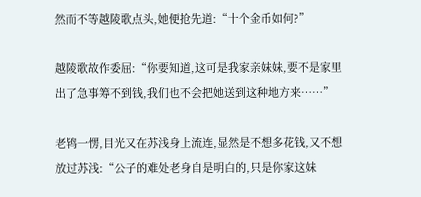然而不等越陵歌点头,她便抢先道:“十个金币如何?”

越陵歌故作委屈:“你要知道,这可是我家亲妹妹,要不是家里出了急事筹不到钱,我们也不会把她送到这种地方来……”

老鸨一愣,目光又在苏浅身上流连,显然是不想多花钱,又不想放过苏浅:“公子的难处老身自是明白的,只是你家这妹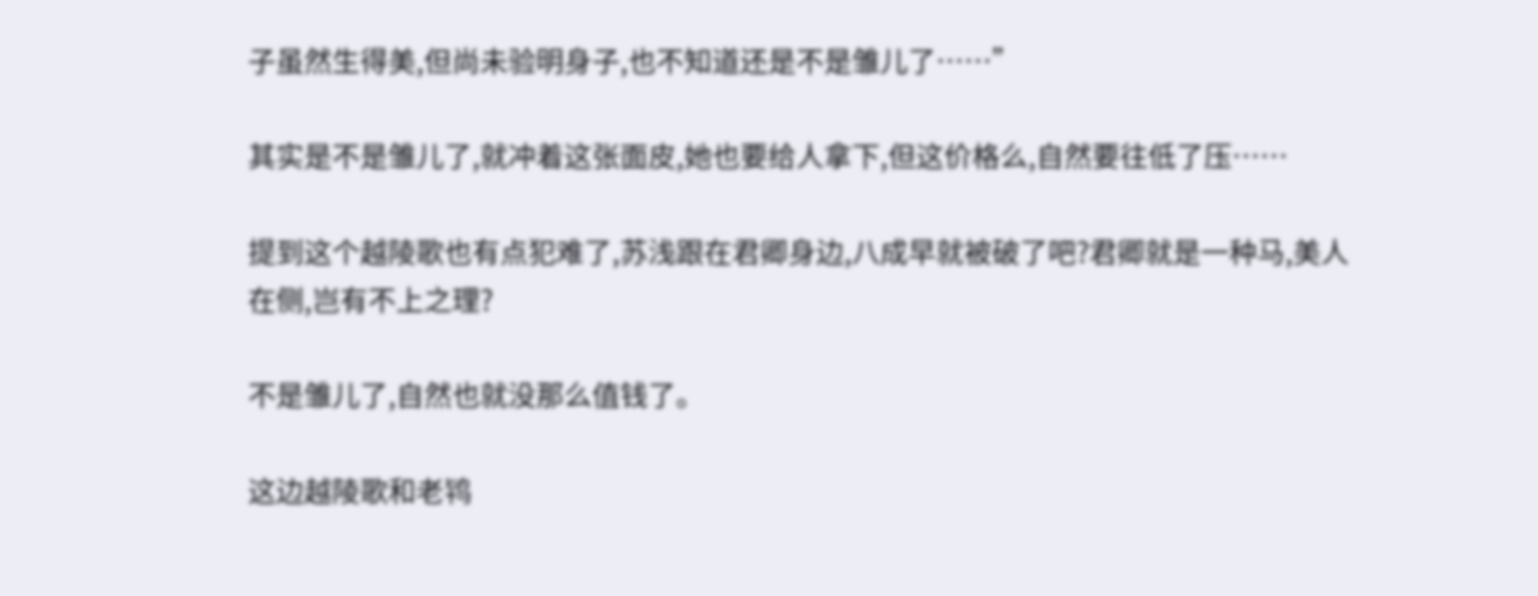子虽然生得美,但尚未验明身子,也不知道还是不是雏儿了……”

其实是不是雏儿了,就冲着这张面皮,她也要给人拿下,但这价格么,自然要往低了压……

提到这个越陵歌也有点犯难了,苏浅跟在君卿身边,八成早就被破了吧?君卿就是一种马,美人在侧,岂有不上之理?

不是雏儿了,自然也就没那么值钱了。

这边越陵歌和老鸨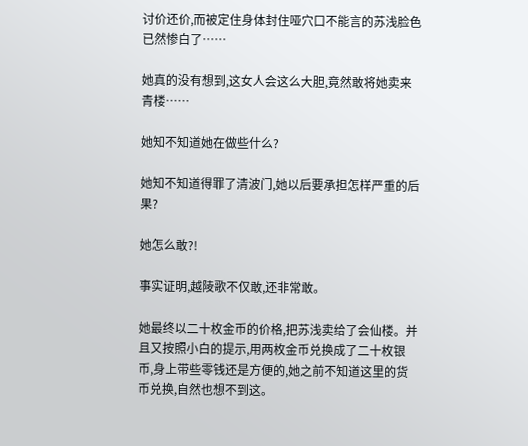讨价还价,而被定住身体封住哑穴口不能言的苏浅脸色已然惨白了……

她真的没有想到,这女人会这么大胆,竟然敢将她卖来青楼……

她知不知道她在做些什么?

她知不知道得罪了清波门,她以后要承担怎样严重的后果?

她怎么敢?!

事实证明,越陵歌不仅敢,还非常敢。

她最终以二十枚金币的价格,把苏浅卖给了会仙楼。并且又按照小白的提示,用两枚金币兑换成了二十枚银币,身上带些零钱还是方便的,她之前不知道这里的货币兑换,自然也想不到这。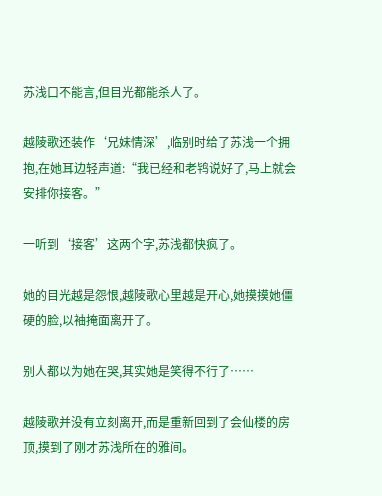苏浅口不能言,但目光都能杀人了。

越陵歌还装作‘兄妹情深’,临别时给了苏浅一个拥抱,在她耳边轻声道:“我已经和老鸨说好了,马上就会安排你接客。”

一听到‘接客’这两个字,苏浅都快疯了。

她的目光越是怨恨,越陵歌心里越是开心,她摸摸她僵硬的脸,以袖掩面离开了。

别人都以为她在哭,其实她是笑得不行了……

越陵歌并没有立刻离开,而是重新回到了会仙楼的房顶,摸到了刚才苏浅所在的雅间。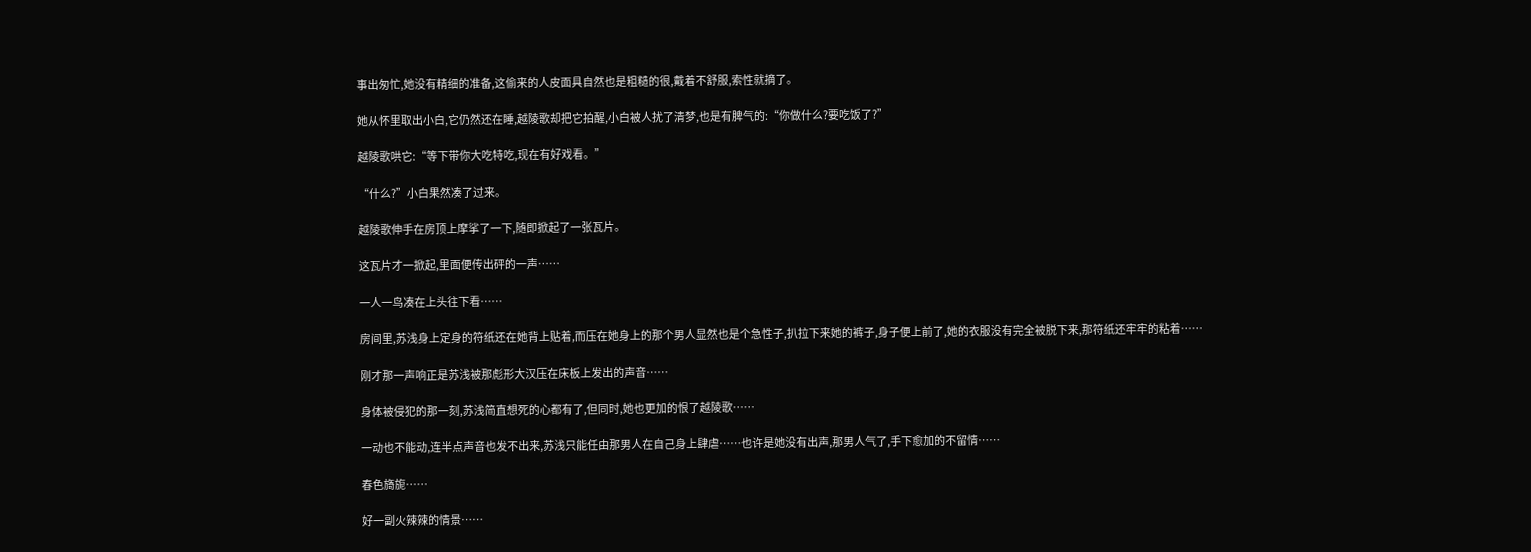事出匆忙,她没有精细的准备,这偷来的人皮面具自然也是粗糙的很,戴着不舒服,索性就摘了。

她从怀里取出小白,它仍然还在睡,越陵歌却把它拍醒,小白被人扰了清梦,也是有脾气的:“你做什么?要吃饭了?”

越陵歌哄它:“等下带你大吃特吃,现在有好戏看。”

“什么?”小白果然凑了过来。

越陵歌伸手在房顶上摩挲了一下,随即掀起了一张瓦片。

这瓦片才一掀起,里面便传出砰的一声……

一人一鸟凑在上头往下看……

房间里,苏浅身上定身的符纸还在她背上贴着,而压在她身上的那个男人显然也是个急性子,扒拉下来她的裤子,身子便上前了,她的衣服没有完全被脱下来,那符纸还牢牢的粘着……

刚才那一声响正是苏浅被那彪形大汉压在床板上发出的声音……

身体被侵犯的那一刻,苏浅简直想死的心都有了,但同时,她也更加的恨了越陵歌……

一动也不能动,连半点声音也发不出来,苏浅只能任由那男人在自己身上肆虐……也许是她没有出声,那男人气了,手下愈加的不留情……

春色旖旎……

好一副火辣辣的情景……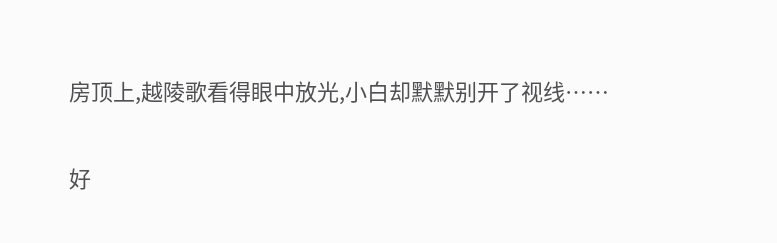房顶上,越陵歌看得眼中放光,小白却默默别开了视线……

好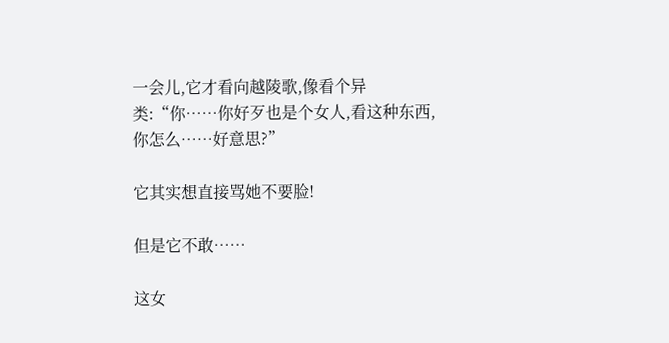一会儿,它才看向越陵歌,像看个异类:“你……你好歹也是个女人,看这种东西,你怎么……好意思?”

它其实想直接骂她不要脸!

但是它不敢……

这女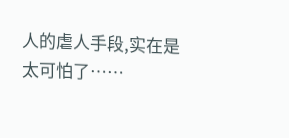人的虐人手段,实在是太可怕了……